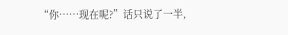“你……现在呢?”话只说了一半,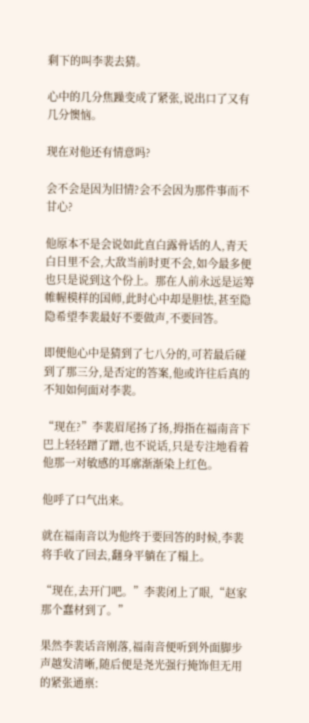剩下的叫李裴去猜。

心中的几分焦躁变成了紧张,说出口了又有几分懊恼。

现在对他还有情意吗?

会不会是因为旧情?会不会因为那件事而不甘心?

他原本不是会说如此直白露骨话的人,青天白日里不会,大敌当前时更不会,如今最多便也只是说到这个份上。那在人前永远是运筹帷幄模样的国师,此时心中却是胆怯,甚至隐隐希望李裴最好不要做声,不要回答。

即便他心中是猜到了七八分的,可若最后碰到了那三分,是否定的答案,他或许往后真的不知如何面对李裴。

“现在?”李裴眉尾扬了扬,拇指在福南音下巴上轻轻蹭了蹭,也不说话,只是专注地看着他那一对敏感的耳廓渐渐染上红色。

他呼了口气出来。

就在福南音以为他终于要回答的时候,李裴将手收了回去,翻身平躺在了榻上。

“现在,去开门吧。”李裴闭上了眼,“赵家那个蠢材到了。”

果然李裴话音刚落,福南音便听到外面脚步声越发清晰,随后便是尧光强行掩饰但无用的紧张通禀: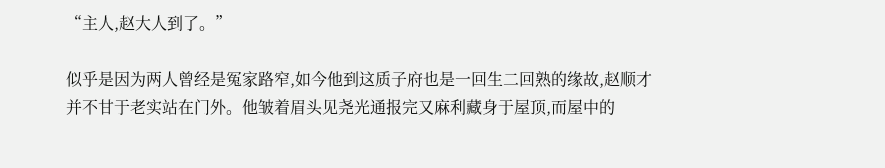“主人,赵大人到了。”

似乎是因为两人曾经是冤家路窄,如今他到这质子府也是一回生二回熟的缘故,赵顺才并不甘于老实站在门外。他皱着眉头见尧光通报完又麻利藏身于屋顶,而屋中的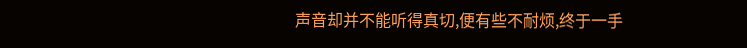声音却并不能听得真切,便有些不耐烦,终于一手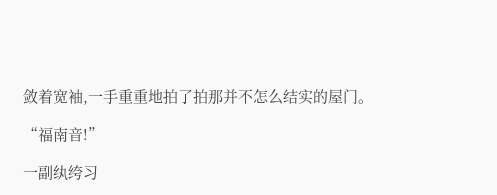敛着宽袖,一手重重地拍了拍那并不怎么结实的屋门。

“福南音!”

一副纨绔习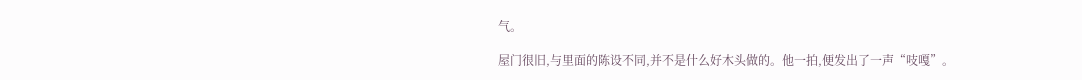气。

屋门很旧,与里面的陈设不同,并不是什么好木头做的。他一拍,便发出了一声“吱嘎”。